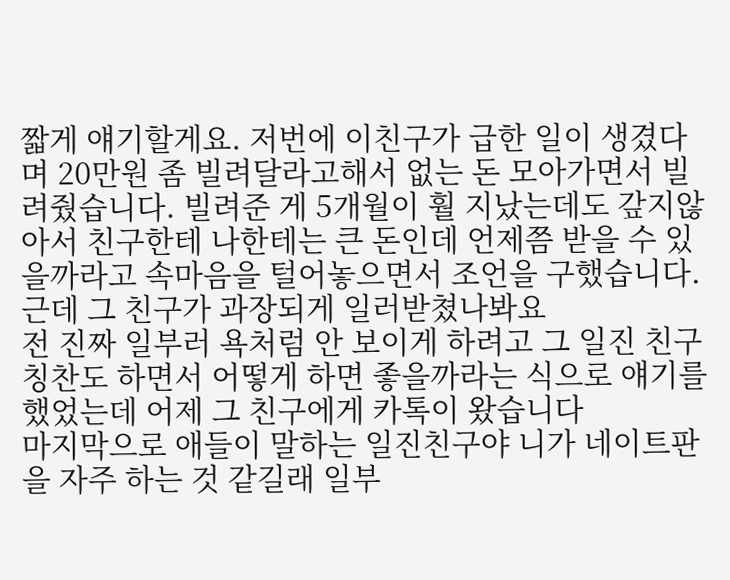짧게 얘기할게요. 저번에 이친구가 급한 일이 생겼다며 20만원 좀 빌려달라고해서 없는 돈 모아가면서 빌려줬습니다. 빌려준 게 5개월이 훨 지났는데도 갚지않아서 친구한테 나한테는 큰 돈인데 언제쯤 받을 수 있을까라고 속마음을 털어놓으면서 조언을 구했습니다. 근데 그 친구가 과장되게 일러받쳤나봐요
전 진짜 일부러 욕처럼 안 보이게 하려고 그 일진 친구 칭찬도 하면서 어떻게 하면 좋을까라는 식으로 얘기를 했었는데 어제 그 친구에게 카톡이 왔습니다
마지막으로 애들이 말하는 일진친구야 니가 네이트판을 자주 하는 것 같길래 일부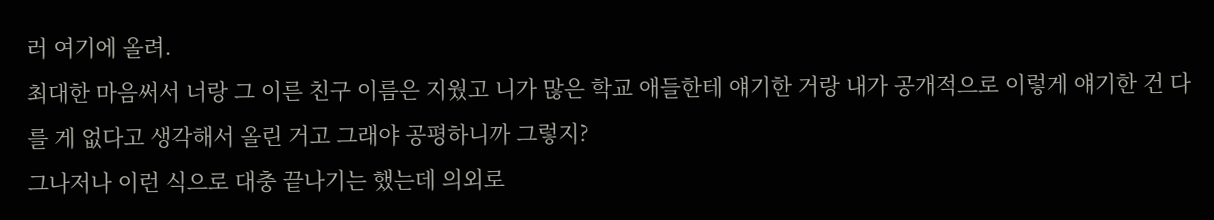러 여기에 올려.
최대한 마음써서 너랑 그 이른 친구 이름은 지웠고 니가 많은 학교 애들한테 얘기한 거랑 내가 공개적으로 이렇게 얘기한 건 다를 게 없다고 생각해서 올린 거고 그래야 공평하니까 그렇지?
그나저나 이런 식으로 대충 끝나기는 했는데 의외로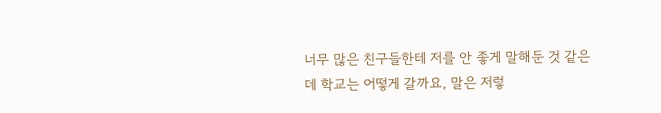너무 많은 친구들한테 저를 안 좋게 말해둔 것 같은데 학교는 어떻게 갈까요, 말은 저렇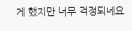게 했지만 너무 걱정되네요